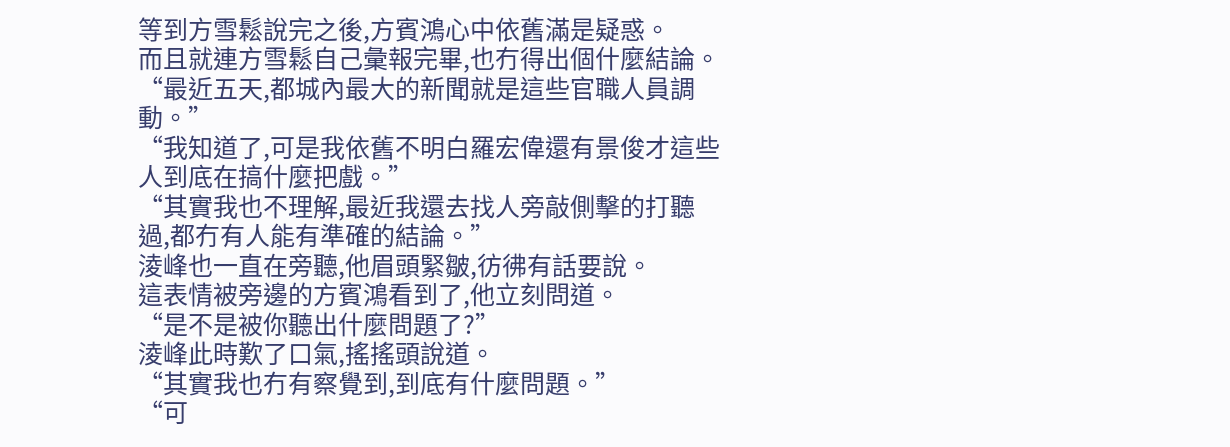等到方雪鬆說完之後,方賓鴻心中依舊滿是疑惑。
而且就連方雪鬆自己彙報完畢,也冇得出個什麼結論。
“最近五天,都城內最大的新聞就是這些官職人員調動。”
“我知道了,可是我依舊不明白羅宏偉還有景俊才這些人到底在搞什麼把戲。”
“其實我也不理解,最近我還去找人旁敲側擊的打聽過,都冇有人能有準確的結論。”
淩峰也一直在旁聽,他眉頭緊皺,彷彿有話要說。
這表情被旁邊的方賓鴻看到了,他立刻問道。
“是不是被你聽出什麼問題了?”
淩峰此時歎了口氣,搖搖頭說道。
“其實我也冇有察覺到,到底有什麼問題。”
“可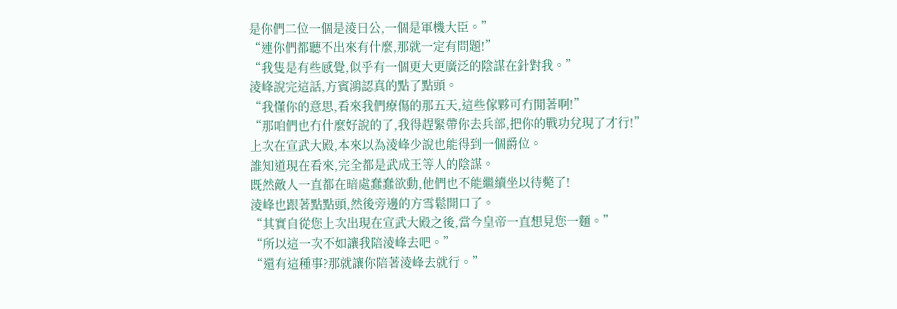是你們二位一個是淩日公,一個是軍機大臣。”
“連你們都聽不出來有什麼,那就一定有問題!”
“我隻是有些感覺,似乎有一個更大更廣泛的陰謀在針對我。”
淩峰說完這話,方賓鴻認真的點了點頭。
“我懂你的意思,看來我們療傷的那五天,這些傢夥可冇閒著啊!”
“那咱們也冇什麼好說的了,我得趕緊帶你去兵部,把你的戰功兌現了才行!”
上次在宣武大殿,本來以為淩峰少說也能得到一個爵位。
誰知道現在看來,完全都是武成王等人的陰謀。
既然敵人一直都在暗處蠢蠢欲動,他們也不能繼續坐以待斃了!
淩峰也跟著點點頭,然後旁邊的方雪鬆開口了。
“其實自從您上次出現在宣武大殿之後,當今皇帝一直想見您一麵。”
“所以這一次不如讓我陪淩峰去吧。”
“還有這種事?那就讓你陪著淩峰去就行。”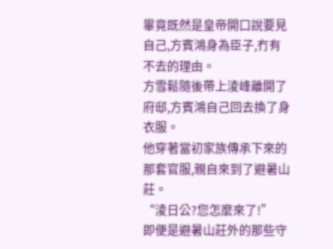畢竟既然是皇帝開口說要見自己,方賓鴻身為臣子,冇有不去的理由。
方雪鬆隨後帶上淩峰離開了府邸,方賓鴻自己回去換了身衣服。
他穿著當初家族傳承下來的那套官服,親自來到了避暑山莊。
“淩日公?您怎麼來了!”
即便是避暑山莊外的那些守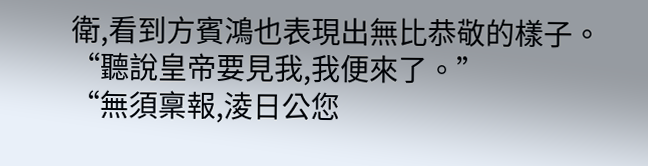衛,看到方賓鴻也表現出無比恭敬的樣子。
“聽說皇帝要見我,我便來了。”
“無須稟報,淩日公您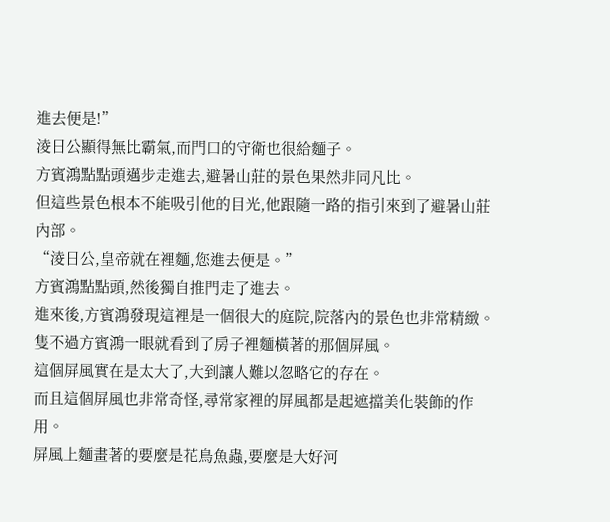進去便是!”
淩日公顯得無比霸氣,而門口的守衛也很給麵子。
方賓鴻點點頭邁步走進去,避暑山莊的景色果然非同凡比。
但這些景色根本不能吸引他的目光,他跟隨一路的指引來到了避暑山莊內部。
“淩日公,皇帝就在裡麵,您進去便是。”
方賓鴻點點頭,然後獨自推門走了進去。
進來後,方賓鴻發現這裡是一個很大的庭院,院落內的景色也非常精緻。
隻不過方賓鴻一眼就看到了房子裡麵橫著的那個屏風。
這個屏風實在是太大了,大到讓人難以忽略它的存在。
而且這個屏風也非常奇怪,尋常家裡的屏風都是起遮擋美化裝飾的作用。
屏風上麵畫著的要麼是花鳥魚蟲,要麼是大好河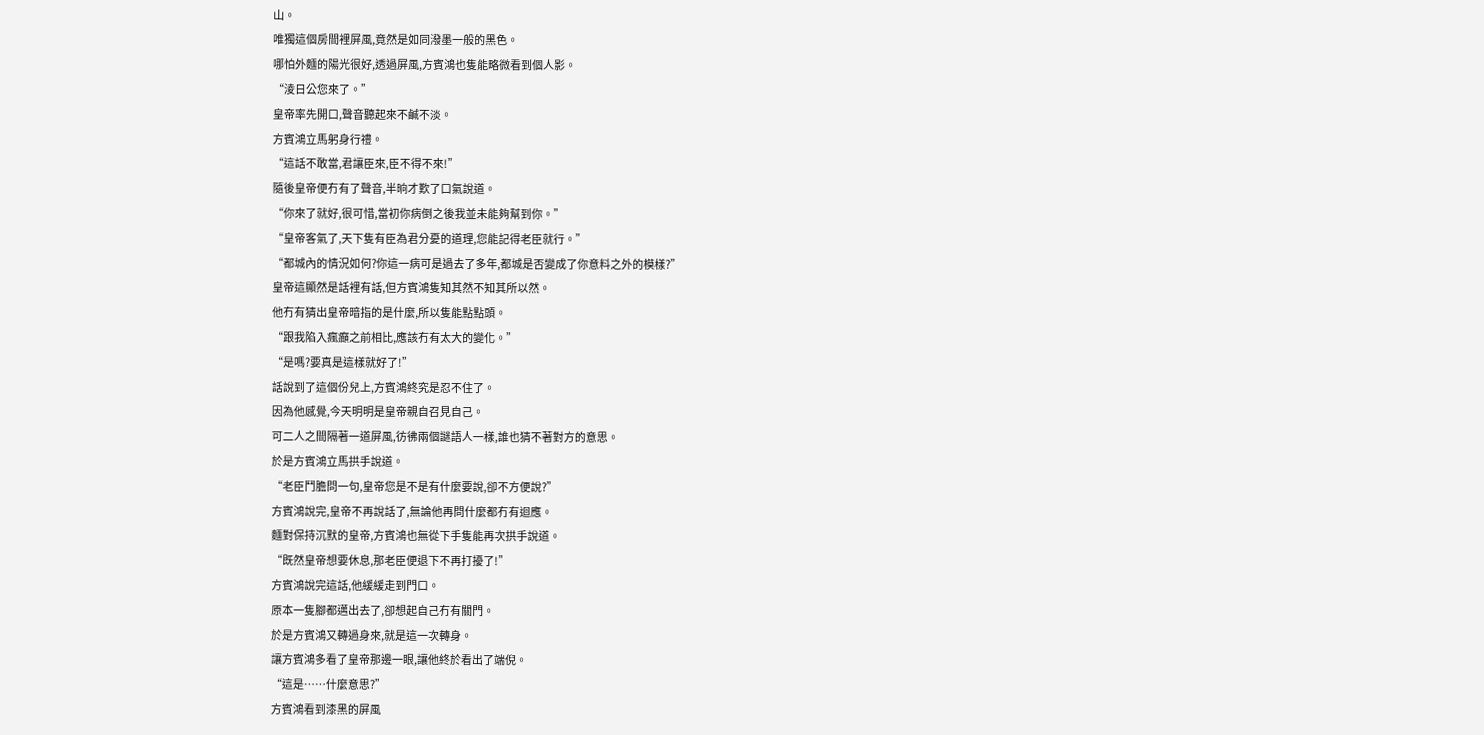山。
唯獨這個房間裡屏風,竟然是如同潑墨一般的黑色。
哪怕外麵的陽光很好,透過屏風,方賓鴻也隻能略微看到個人影。
“淩日公您來了。”
皇帝率先開口,聲音聽起來不鹹不淡。
方賓鴻立馬躬身行禮。
“這話不敢當,君讓臣來,臣不得不來!”
隨後皇帝便冇有了聲音,半晌才歎了口氣說道。
“你來了就好,很可惜,當初你病倒之後我並未能夠幫到你。”
“皇帝客氣了,天下隻有臣為君分憂的道理,您能記得老臣就行。”
“都城內的情況如何?你這一病可是過去了多年,都城是否變成了你意料之外的模樣?”
皇帝這顯然是話裡有話,但方賓鴻隻知其然不知其所以然。
他冇有猜出皇帝暗指的是什麼,所以隻能點點頭。
“跟我陷入瘋癲之前相比,應該冇有太大的變化。”
“是嗎?要真是這樣就好了!”
話說到了這個份兒上,方賓鴻終究是忍不住了。
因為他感覺,今天明明是皇帝親自召見自己。
可二人之間隔著一道屏風,彷彿兩個謎語人一樣,誰也猜不著對方的意思。
於是方賓鴻立馬拱手說道。
“老臣鬥膽問一句,皇帝您是不是有什麼要說,卻不方便說?”
方賓鴻說完,皇帝不再說話了,無論他再問什麼都冇有迴應。
麵對保持沉默的皇帝,方賓鴻也無從下手隻能再次拱手說道。
“既然皇帝想要休息,那老臣便退下不再打擾了!”
方賓鴻說完這話,他緩緩走到門口。
原本一隻腳都邁出去了,卻想起自己冇有關門。
於是方賓鴻又轉過身來,就是這一次轉身。
讓方賓鴻多看了皇帝那邊一眼,讓他終於看出了端倪。
“這是……什麼意思?”
方賓鴻看到漆黑的屏風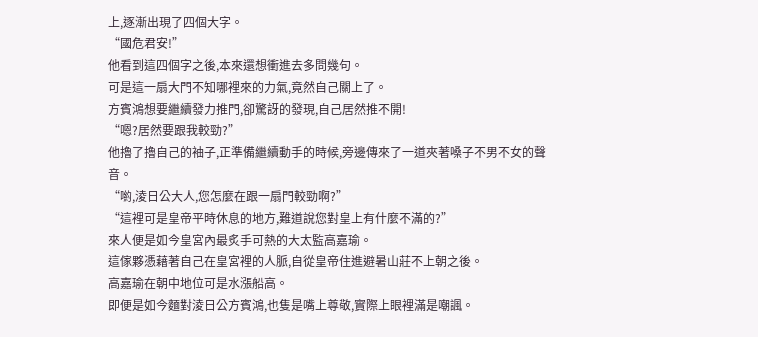上,逐漸出現了四個大字。
“國危君安!”
他看到這四個字之後,本來還想衝進去多問幾句。
可是這一扇大門不知哪裡來的力氣,竟然自己關上了。
方賓鴻想要繼續發力推門,卻驚訝的發現,自己居然推不開!
“嗯?居然要跟我較勁?”
他擼了擼自己的袖子,正準備繼續動手的時候,旁邊傳來了一道夾著嗓子不男不女的聲音。
“喲,淩日公大人,您怎麼在跟一扇門較勁啊?”
“這裡可是皇帝平時休息的地方,難道說您對皇上有什麼不滿的?”
來人便是如今皇宮內最炙手可熱的大太監高嘉瑜。
這傢夥憑藉著自己在皇宮裡的人脈,自從皇帝住進避暑山莊不上朝之後。
高嘉瑜在朝中地位可是水漲船高。
即便是如今麵對淩日公方賓鴻,也隻是嘴上尊敬,實際上眼裡滿是嘲諷。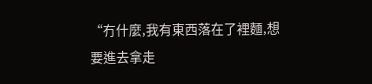“冇什麼,我有東西落在了裡麵,想要進去拿走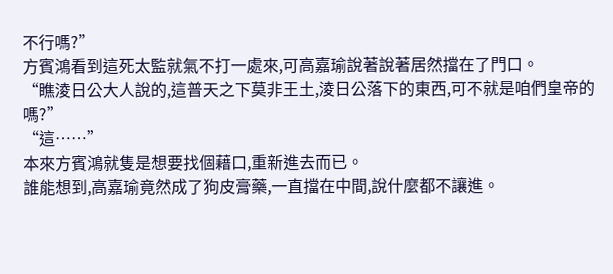不行嗎?”
方賓鴻看到這死太監就氣不打一處來,可高嘉瑜說著說著居然擋在了門口。
“瞧淩日公大人說的,這普天之下莫非王土,淩日公落下的東西,可不就是咱們皇帝的嗎?”
“這……”
本來方賓鴻就隻是想要找個藉口,重新進去而已。
誰能想到,高嘉瑜竟然成了狗皮膏藥,一直擋在中間,說什麼都不讓進。